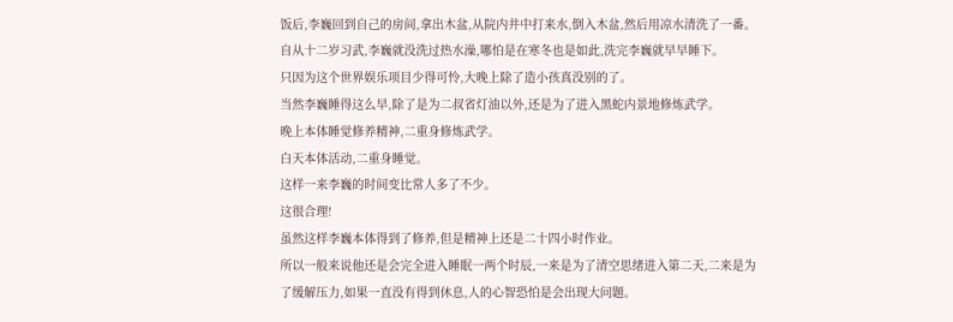饭后,李巍回到自己的房间,拿出木盆,从院内井中打来水,倒入木盆,然后用凉水清洗了一番。
自从十二岁习武,李巍就没洗过热水澡,哪怕是在寒冬也是如此,洗完李巍就早早睡下。
只因为这个世界娱乐项目少得可怜,大晚上除了造小孩真没别的了。
当然李巍睡得这么早,除了是为二叔省灯油以外,还是为了进入黑蛇内景地修炼武学。
晚上本体睡觉修养精神,二重身修炼武学。
白天本体活动,二重身睡觉。
这样一来李巍的时间变比常人多了不少。
这很合理!
虽然这样李巍本体得到了修养,但是精神上还是二十四小时作业。
所以一般来说他还是会完全进入睡眠一两个时辰,一来是为了清空思绪进入第二天,二来是为了缓解压力,如果一直没有得到休息,人的心智恐怕是会出现大问题。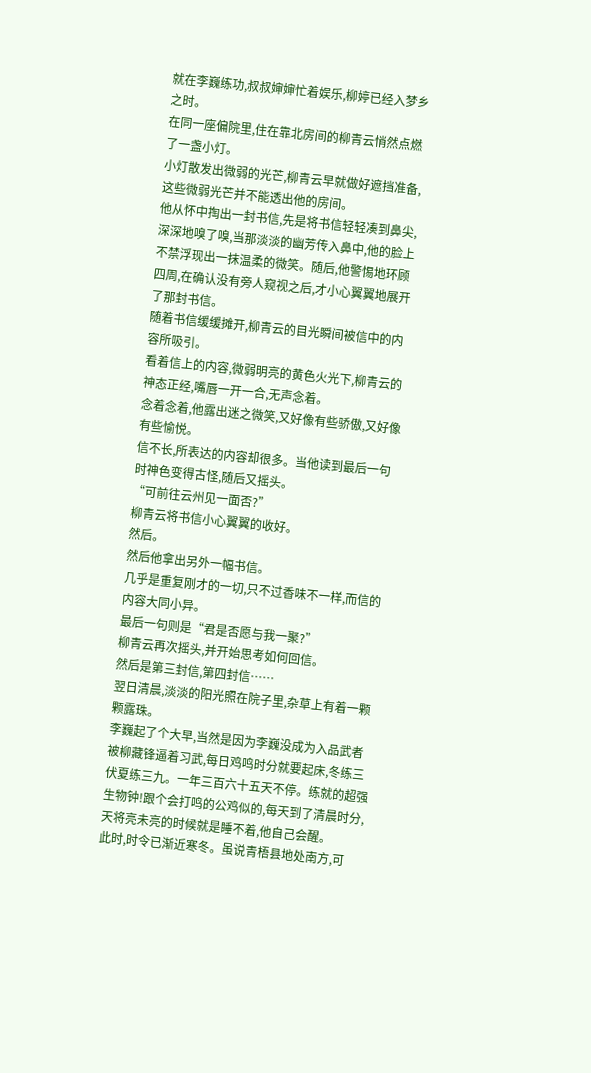就在李巍练功,叔叔婶婶忙着娱乐,柳婷已经入梦乡之时。
在同一座偏院里,住在靠北房间的柳青云悄然点燃了一盏小灯。
小灯散发出微弱的光芒,柳青云早就做好遮挡准备,这些微弱光芒并不能透出他的房间。
他从怀中掏出一封书信,先是将书信轻轻凑到鼻尖,深深地嗅了嗅,当那淡淡的幽芳传入鼻中,他的脸上不禁浮现出一抹温柔的微笑。随后,他警惕地环顾四周,在确认没有旁人窥视之后,才小心翼翼地展开了那封书信。
随着书信缓缓摊开,柳青云的目光瞬间被信中的内容所吸引。
看着信上的内容,微弱明亮的黄色火光下,柳青云的神态正经,嘴唇一开一合,无声念着。
念着念着,他露出迷之微笑,又好像有些骄傲,又好像有些愉悦。
信不长,所表达的内容却很多。当他读到最后一句时神色变得古怪,随后又摇头。
“可前往云州见一面否?”
柳青云将书信小心翼翼的收好。
然后。
然后他拿出另外一幅书信。
几乎是重复刚才的一切,只不过香味不一样,而信的内容大同小异。
最后一句则是“君是否愿与我一聚?”
柳青云再次摇头,并开始思考如何回信。
然后是第三封信,第四封信……
翌日清晨,淡淡的阳光照在院子里,杂草上有着一颗颗露珠。
李巍起了个大早,当然是因为李巍没成为入品武者被柳藏锋逼着习武,每日鸡鸣时分就要起床,冬练三伏夏练三九。一年三百六十五天不停。练就的超强生物钟!跟个会打鸣的公鸡似的,每天到了清晨时分,天将亮未亮的时候就是睡不着,他自己会醒。
此时,时令已渐近寒冬。虽说青梧县地处南方,可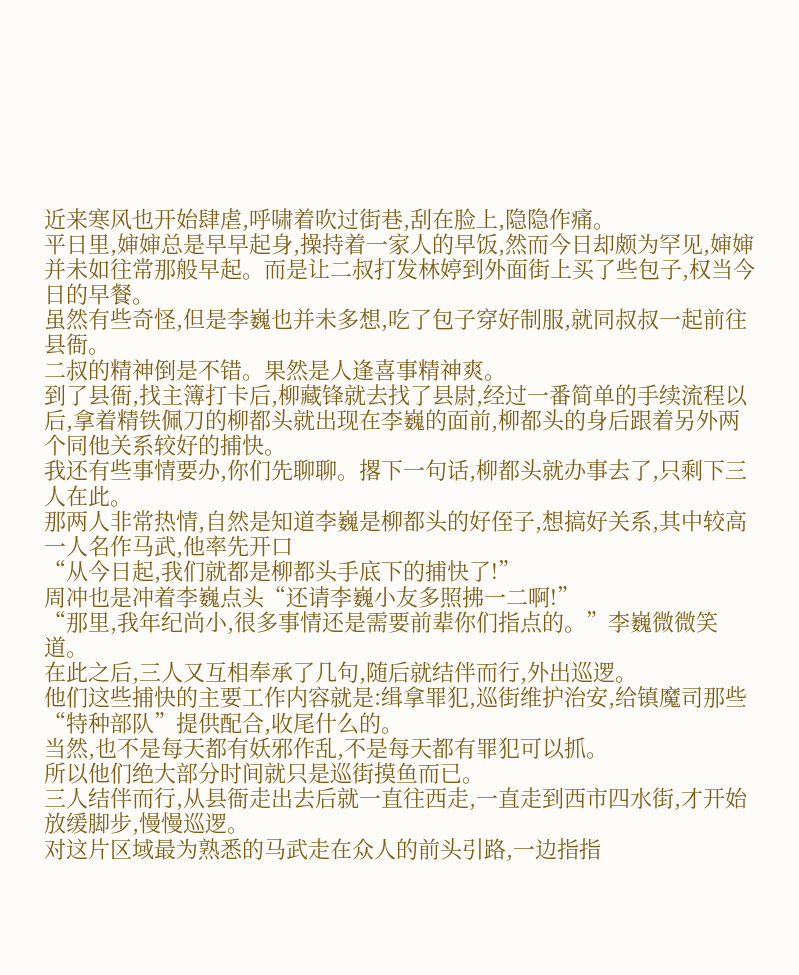近来寒风也开始肆虐,呼啸着吹过街巷,刮在脸上,隐隐作痛。
平日里,婶婶总是早早起身,操持着一家人的早饭,然而今日却颇为罕见,婶婶并未如往常那般早起。而是让二叔打发林婷到外面街上买了些包子,权当今日的早餐。
虽然有些奇怪,但是李巍也并未多想,吃了包子穿好制服,就同叔叔一起前往县衙。
二叔的精神倒是不错。果然是人逢喜事精神爽。
到了县衙,找主簿打卡后,柳藏锋就去找了县尉,经过一番简单的手续流程以后,拿着精铁佩刀的柳都头就出现在李巍的面前,柳都头的身后跟着另外两个同他关系较好的捕快。
我还有些事情要办,你们先聊聊。撂下一句话,柳都头就办事去了,只剩下三人在此。
那两人非常热情,自然是知道李巍是柳都头的好侄子,想搞好关系,其中较高一人名作马武,他率先开口
“从今日起,我们就都是柳都头手底下的捕快了!”
周冲也是冲着李巍点头“还请李巍小友多照拂一二啊!”
“那里,我年纪尚小,很多事情还是需要前辈你们指点的。”李巍微微笑道。
在此之后,三人又互相奉承了几句,随后就结伴而行,外出巡逻。
他们这些捕快的主要工作内容就是:缉拿罪犯,巡街维护治安,给镇魔司那些“特种部队”提供配合,收尾什么的。
当然,也不是每天都有妖邪作乱,不是每天都有罪犯可以抓。
所以他们绝大部分时间就只是巡街摸鱼而已。
三人结伴而行,从县衙走出去后就一直往西走,一直走到西市四水街,才开始放缓脚步,慢慢巡逻。
对这片区域最为熟悉的马武走在众人的前头引路,一边指指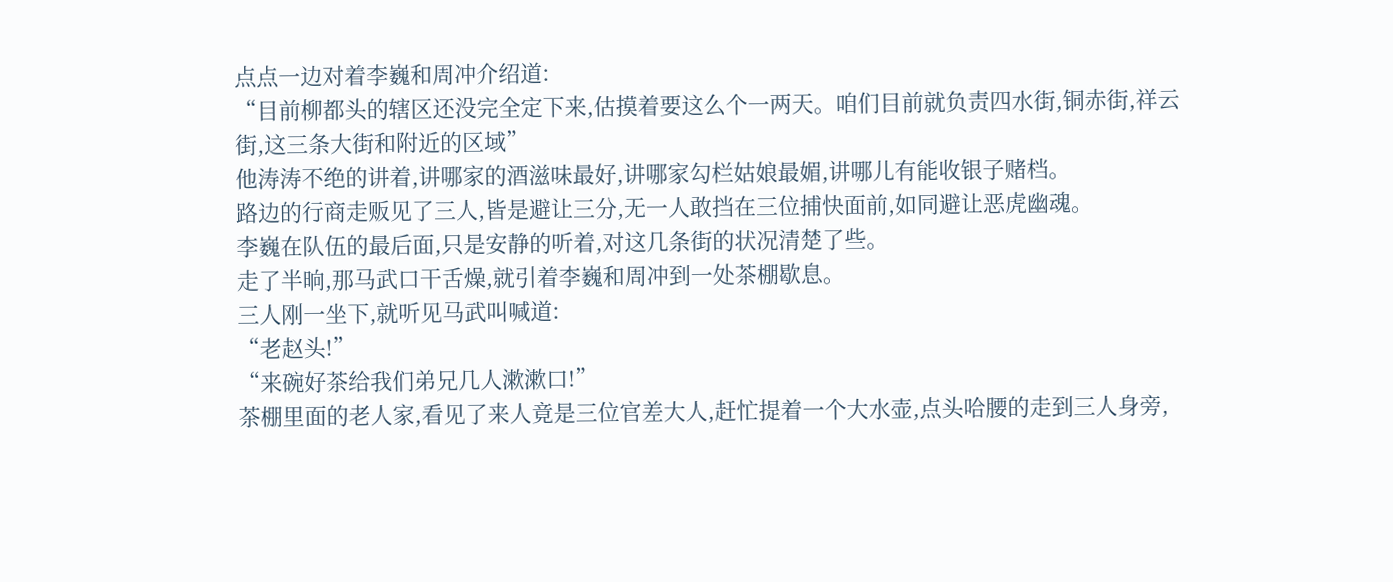点点一边对着李巍和周冲介绍道:
“目前柳都头的辖区还没完全定下来,估摸着要这么个一两天。咱们目前就负责四水街,铜赤街,祥云街,这三条大街和附近的区域”
他涛涛不绝的讲着,讲哪家的酒滋味最好,讲哪家勾栏姑娘最媚,讲哪儿有能收银子赌档。
路边的行商走贩见了三人,皆是避让三分,无一人敢挡在三位捕快面前,如同避让恶虎幽魂。
李巍在队伍的最后面,只是安静的听着,对这几条街的状况清楚了些。
走了半晌,那马武口干舌燥,就引着李巍和周冲到一处茶棚歇息。
三人刚一坐下,就听见马武叫喊道:
“老赵头!”
“来碗好茶给我们弟兄几人漱漱口!”
茶棚里面的老人家,看见了来人竟是三位官差大人,赶忙提着一个大水壶,点头哈腰的走到三人身旁,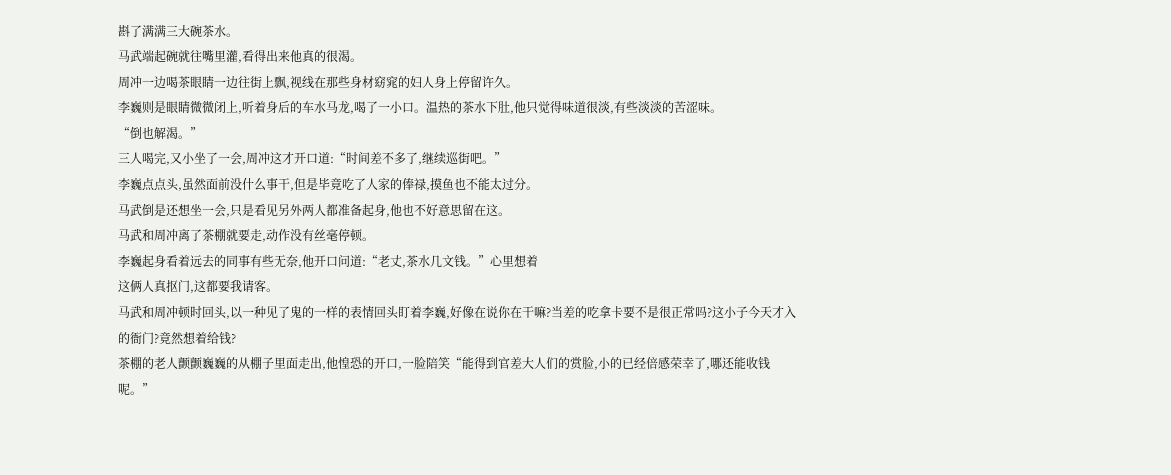斟了满满三大碗茶水。
马武端起碗就往嘴里灌,看得出来他真的很渴。
周冲一边喝茶眼睛一边往街上飘,视线在那些身材窈窕的妇人身上停留许久。
李巍则是眼睛微微闭上,听着身后的车水马龙,喝了一小口。温热的茶水下肚,他只觉得味道很淡,有些淡淡的苦涩味。
“倒也解渴。”
三人喝完,又小坐了一会,周冲这才开口道:“时间差不多了,继续巡街吧。”
李巍点点头,虽然面前没什么事干,但是毕竟吃了人家的俸禄,摸鱼也不能太过分。
马武倒是还想坐一会,只是看见另外两人都准备起身,他也不好意思留在这。
马武和周冲离了茶棚就要走,动作没有丝毫停顿。
李巍起身看着远去的同事有些无奈,他开口问道:“老丈,茶水几文钱。”心里想着
这俩人真抠门,这都要我请客。
马武和周冲顿时回头,以一种见了鬼的一样的表情回头盯着李巍,好像在说你在干嘛?当差的吃拿卡要不是很正常吗?这小子今天才入的衙门?竟然想着给钱?
茶棚的老人颤颤巍巍的从棚子里面走出,他惶恐的开口,一脸陪笑“能得到官差大人们的赏脸,小的已经倍感荣幸了,哪还能收钱呢。”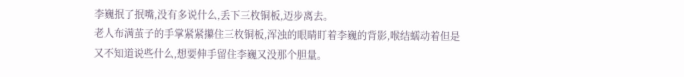李巍抿了抿嘴,没有多说什么,丢下三枚铜板,迈步离去。
老人布满茧子的手掌紧紧攥住三枚铜板,浑浊的眼睛盯着李巍的背影,喉结蠕动着但是又不知道说些什么,想要伸手留住李巍又没那个胆量。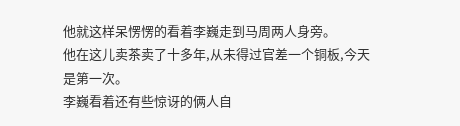他就这样呆愣愣的看着李巍走到马周两人身旁。
他在这儿卖茶卖了十多年,从未得过官差一个铜板,今天是第一次。
李巍看着还有些惊讶的俩人自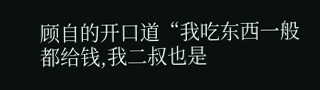顾自的开口道“我吃东西一般都给钱,我二叔也是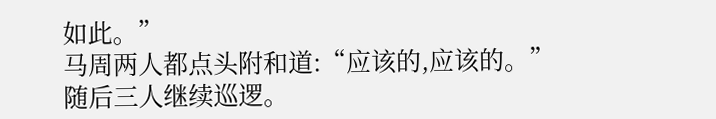如此。”
马周两人都点头附和道:“应该的,应该的。”
随后三人继续巡逻。